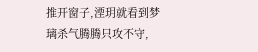推开窗子,湮玥就看到梦璃杀气腾腾只攻不守,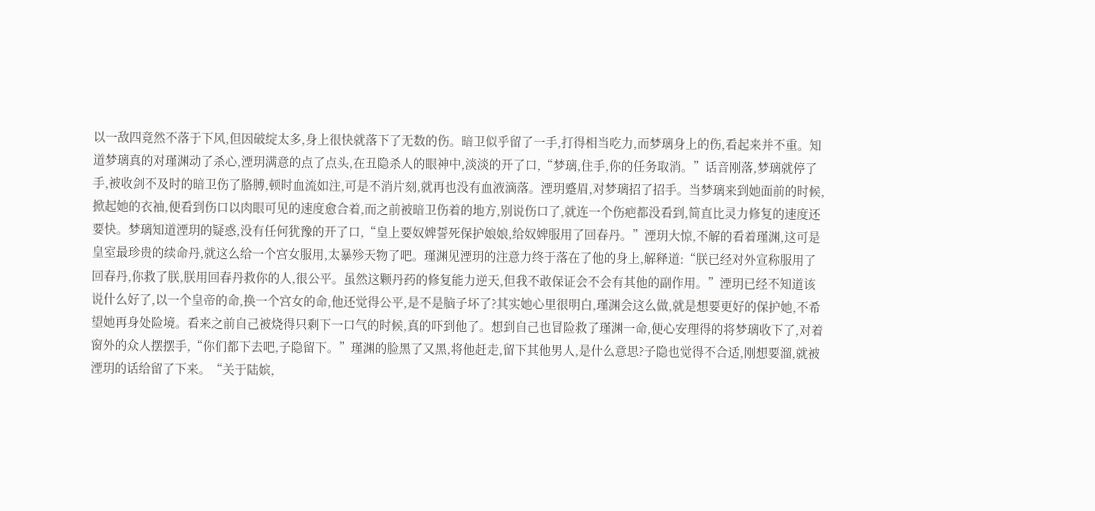以一敌四竟然不落于下风,但因破绽太多,身上很快就落下了无数的伤。暗卫似乎留了一手,打得相当吃力,而梦璃身上的伤,看起来并不重。知道梦璃真的对瑾渊动了杀心,湮玥满意的点了点头,在丑隐杀人的眼神中,淡淡的开了口,“梦璃,住手,你的任务取消。”话音刚落,梦璃就停了手,被收剑不及时的暗卫伤了胳膊,顿时血流如注,可是不消片刻,就再也没有血液滴落。湮玥蹙眉,对梦璃招了招手。当梦璃来到她面前的时候,掀起她的衣袖,便看到伤口以肉眼可见的速度愈合着,而之前被暗卫伤着的地方,别说伤口了,就连一个伤疤都没看到,简直比灵力修复的速度还要快。梦璃知道湮玥的疑惑,没有任何犹豫的开了口,“皇上要奴婢誓死保护娘娘,给奴婢服用了回春丹。”湮玥大惊,不解的看着瑾渊,这可是皇室最珍贵的续命丹,就这么给一个宫女服用,太暴殄天物了吧。瑾渊见湮玥的注意力终于落在了他的身上,解释道:“朕已经对外宣称服用了回春丹,你救了朕,朕用回春丹救你的人,很公平。虽然这颗丹药的修复能力逆天,但我不敢保证会不会有其他的副作用。”湮玥已经不知道该说什么好了,以一个皇帝的命,换一个宫女的命,他还觉得公平,是不是脑子坏了?其实她心里很明白,瑾渊会这么做,就是想要更好的保护她,不希望她再身处险境。看来之前自己被烧得只剩下一口气的时候,真的吓到他了。想到自己也冒险救了瑾渊一命,便心安理得的将梦璃收下了,对着窗外的众人摆摆手,“你们都下去吧,子隐留下。”瑾渊的脸黑了又黑,将他赶走,留下其他男人,是什么意思?子隐也觉得不合适,刚想要溜,就被湮玥的话给留了下来。“关于陆嫔,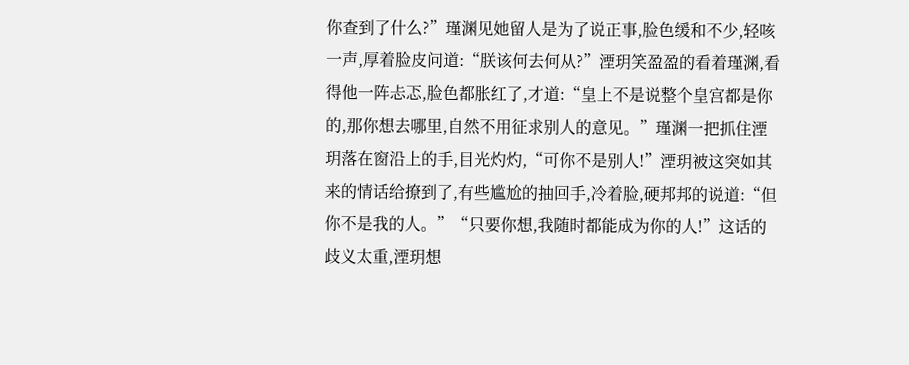你查到了什么?”瑾渊见她留人是为了说正事,脸色缓和不少,轻咳一声,厚着脸皮问道:“朕该何去何从?”湮玥笑盈盈的看着瑾渊,看得他一阵忐忑,脸色都胀红了,才道:“皇上不是说整个皇宫都是你的,那你想去哪里,自然不用征求别人的意见。”瑾渊一把抓住湮玥落在窗沿上的手,目光灼灼,“可你不是别人!”湮玥被这突如其来的情话给撩到了,有些尴尬的抽回手,冷着脸,硬邦邦的说道:“但你不是我的人。”“只要你想,我随时都能成为你的人!”这话的歧义太重,湮玥想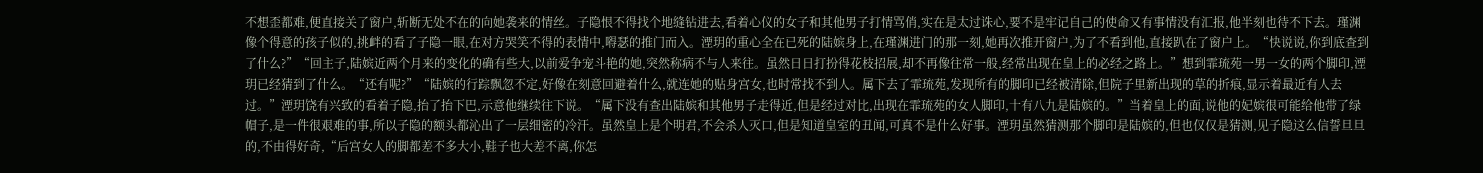不想歪都难,便直接关了窗户,斩断无处不在的向她袭来的情丝。子隐恨不得找个地缝钻进去,看着心仪的女子和其他男子打情骂俏,实在是太过诛心,要不是牢记自己的使命又有事情没有汇报,他半刻也待不下去。瑾渊像个得意的孩子似的,挑衅的看了子隐一眼,在对方哭笑不得的表情中,嘚瑟的推门而入。湮玥的重心全在已死的陆嫔身上,在瑾渊进门的那一刻,她再次推开窗户,为了不看到他,直接趴在了窗户上。“快说说,你到底查到了什么?”“回主子,陆嫔近两个月来的变化的确有些大,以前爱争宠斗艳的她,突然称病不与人来往。虽然日日打扮得花枝招展,却不再像往常一般,经常出现在皇上的必经之路上。”想到霏琉苑一男一女的两个脚印,湮玥已经猜到了什么。“还有呢?”“陆嫔的行踪飘忽不定,好像在刻意回避着什么,就连她的贴身宫女,也时常找不到人。属下去了霏琉苑,发现所有的脚印已经被清除,但院子里新出现的草的折痕,显示着最近有人去过。”湮玥饶有兴致的看着子隐,抬了抬下巴,示意他继续往下说。“属下没有查出陆嫔和其他男子走得近,但是经过对比,出现在霏琉苑的女人脚印,十有八九是陆嫔的。”当着皇上的面,说他的妃嫔很可能给他带了绿帽子,是一件很艰难的事,所以子隐的额头都沁出了一层细密的冷汗。虽然皇上是个明君,不会杀人灭口,但是知道皇室的丑闻,可真不是什么好事。湮玥虽然猜测那个脚印是陆嫔的,但也仅仅是猜测,见子隐这么信誓旦旦的,不由得好奇,“后宫女人的脚都差不多大小,鞋子也大差不离,你怎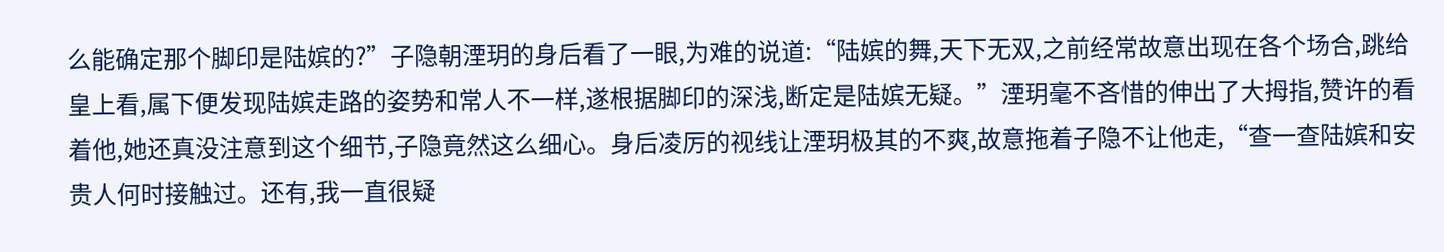么能确定那个脚印是陆嫔的?”子隐朝湮玥的身后看了一眼,为难的说道:“陆嫔的舞,天下无双,之前经常故意出现在各个场合,跳给皇上看,属下便发现陆嫔走路的姿势和常人不一样,遂根据脚印的深浅,断定是陆嫔无疑。”湮玥毫不吝惜的伸出了大拇指,赞许的看着他,她还真没注意到这个细节,子隐竟然这么细心。身后凌厉的视线让湮玥极其的不爽,故意拖着子隐不让他走,“查一查陆嫔和安贵人何时接触过。还有,我一直很疑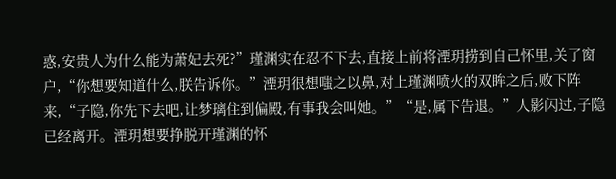惑,安贵人为什么能为萧妃去死?”瑾渊实在忍不下去,直接上前将湮玥捞到自己怀里,关了窗户,“你想要知道什么,朕告诉你。”湮玥很想嗤之以鼻,对上瑾渊喷火的双眸之后,败下阵来,“子隐,你先下去吧,让梦璃住到偏殿,有事我会叫她。”“是,属下告退。”人影闪过,子隐已经离开。湮玥想要挣脱开瑾渊的怀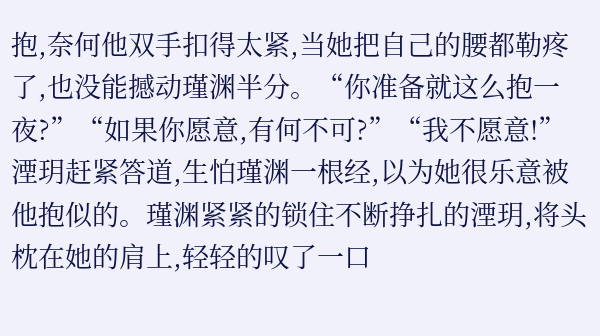抱,奈何他双手扣得太紧,当她把自己的腰都勒疼了,也没能撼动瑾渊半分。“你准备就这么抱一夜?”“如果你愿意,有何不可?”“我不愿意!”湮玥赶紧答道,生怕瑾渊一根经,以为她很乐意被他抱似的。瑾渊紧紧的锁住不断挣扎的湮玥,将头枕在她的肩上,轻轻的叹了一口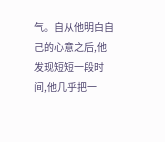气。自从他明白自己的心意之后,他发现短短一段时间,他几乎把一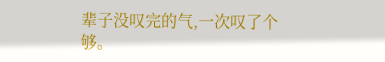辈子没叹完的气,一次叹了个够。